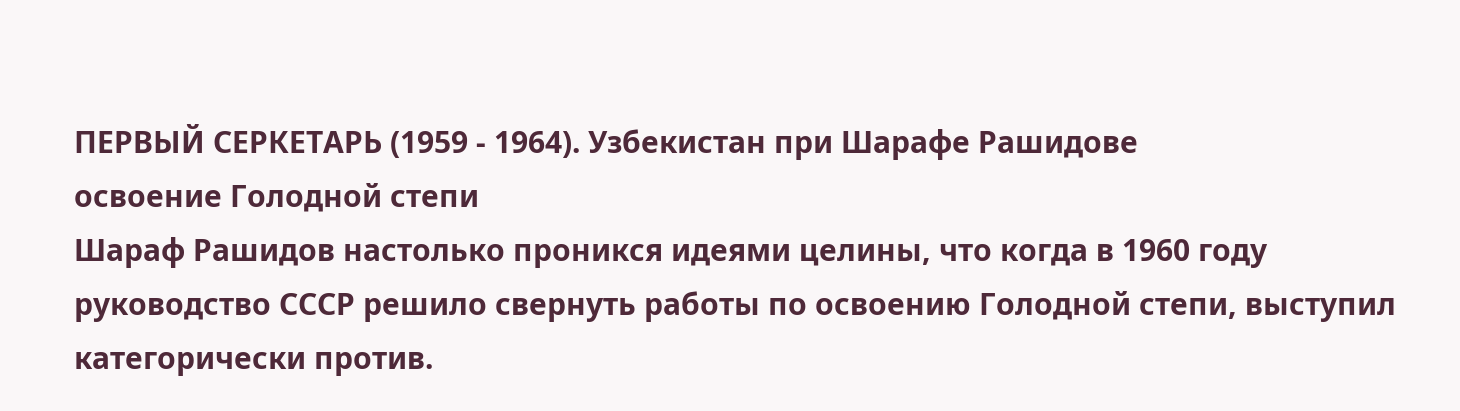ПЕРВЫЙ СЕРКЕТАРЬ (1959 - 1964). Узбекистан при Шарафе Рашидове
освоение Голодной степи
Шараф Рашидов настолько проникся идеями целины, что когда в 1960 году руководство СССР решило свернуть работы по освоению Голодной степи, выступил категорически против.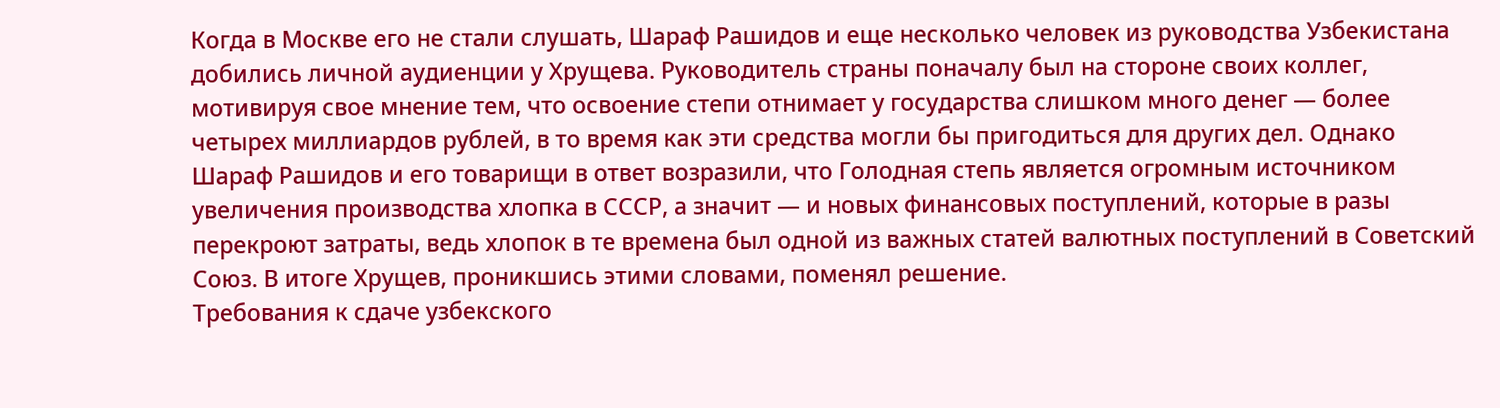Когда в Москве его не стали слушать, Шараф Рашидов и еще несколько человек из руководства Узбекистана добились личной аудиенции у Хрущева. Руководитель страны поначалу был на стороне своих коллег, мотивируя свое мнение тем, что освоение степи отнимает у государства слишком много денег — более четырех миллиардов рублей, в то время как эти средства могли бы пригодиться для других дел. Однако Шараф Рашидов и его товарищи в ответ возразили, что Голодная степь является огромным источником увеличения производства хлопка в СССР, а значит — и новых финансовых поступлений, которые в разы перекроют затраты, ведь хлопок в те времена был одной из важных статей валютных поступлений в Советский Союз. В итоге Хрущев, проникшись этими словами, поменял решение.
Требования к сдаче узбекского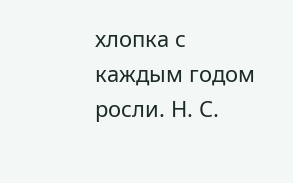хлопка с каждым годом росли. Н. С.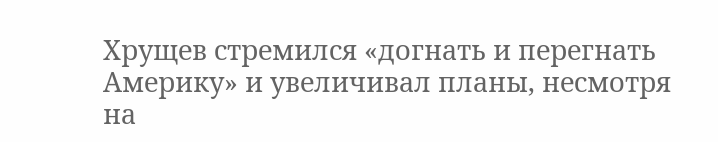Хрущев стремился «догнать и перегнать Америку» и увеличивал планы, несмотря на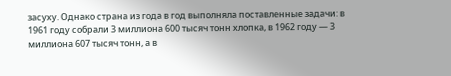засуху. Однако страна из года в год выполняла поставленные задачи: в 1961 году собрали 3 миллиона 600 тысяч тонн хлопка, в 1962 году — 3 миллиона 607 тысяч тонн, а в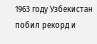1963 году Узбекистан побил рекорд и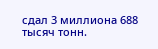сдал 3 миллиона 688 тысяч тонн.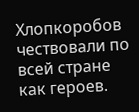Хлопкоробов чествовали по всей стране как героев.